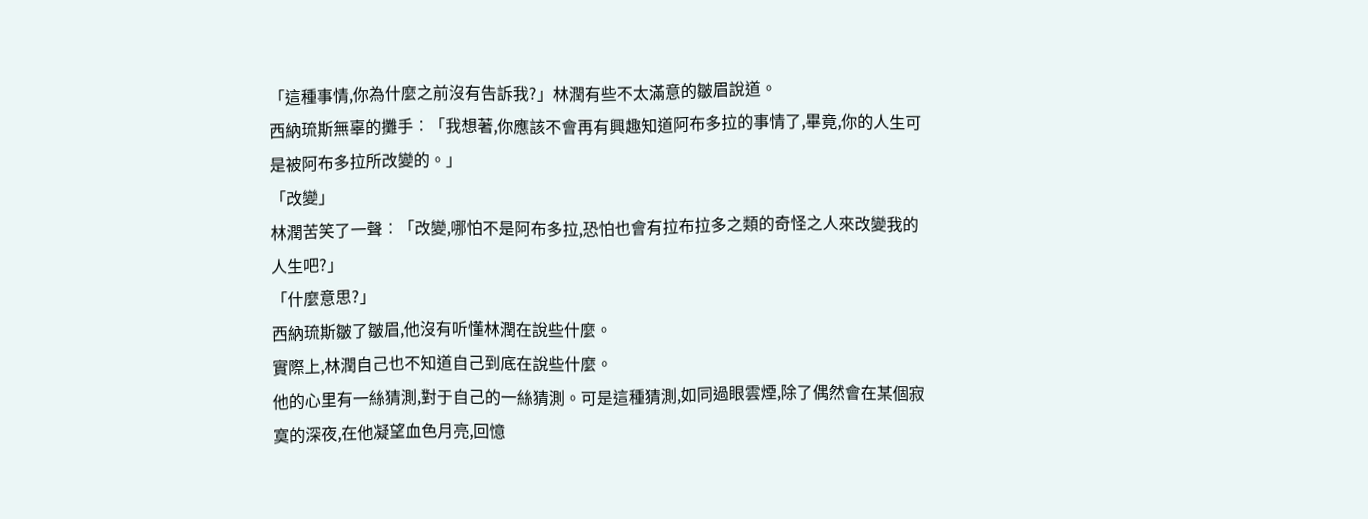「這種事情,你為什麼之前沒有告訴我?」林潤有些不太滿意的皺眉說道。
西納琉斯無辜的攤手︰「我想著,你應該不會再有興趣知道阿布多拉的事情了,畢竟,你的人生可是被阿布多拉所改變的。」
「改變」
林潤苦笑了一聲︰「改變,哪怕不是阿布多拉,恐怕也會有拉布拉多之類的奇怪之人來改變我的人生吧?」
「什麼意思?」
西納琉斯皺了皺眉,他沒有听懂林潤在說些什麼。
實際上,林潤自己也不知道自己到底在說些什麼。
他的心里有一絲猜測,對于自己的一絲猜測。可是這種猜測,如同過眼雲煙,除了偶然會在某個寂寞的深夜,在他凝望血色月亮,回憶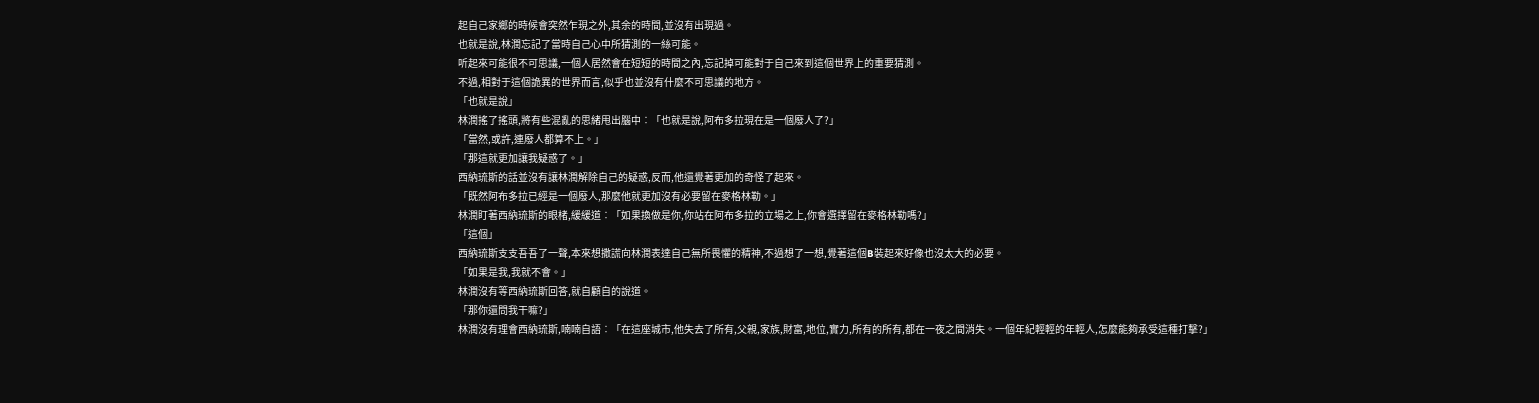起自己家鄉的時候會突然乍現之外,其余的時間,並沒有出現過。
也就是說,林潤忘記了當時自己心中所猜測的一絲可能。
听起來可能很不可思議,一個人居然會在短短的時間之內,忘記掉可能對于自己來到這個世界上的重要猜測。
不過,相對于這個詭異的世界而言,似乎也並沒有什麼不可思議的地方。
「也就是說」
林潤搖了搖頭,將有些混亂的思緒甩出腦中︰「也就是說,阿布多拉現在是一個廢人了?」
「當然,或許,連廢人都算不上。」
「那這就更加讓我疑惑了。」
西納琉斯的話並沒有讓林潤解除自己的疑惑,反而,他還覺著更加的奇怪了起來。
「既然阿布多拉已經是一個廢人,那麼他就更加沒有必要留在麥格林勒。」
林潤盯著西納琉斯的眼楮,緩緩道︰「如果換做是你,你站在阿布多拉的立場之上,你會選擇留在麥格林勒嗎?」
「這個」
西納琉斯支支吾吾了一聲,本來想撒謊向林潤表達自己無所畏懼的精神,不過想了一想,覺著這個B裝起來好像也沒太大的必要。
「如果是我,我就不會。」
林潤沒有等西納琉斯回答,就自顧自的說道。
「那你還問我干嘛?」
林潤沒有理會西納琉斯,喃喃自語︰「在這座城市,他失去了所有,父親,家族,財富,地位,實力,所有的所有,都在一夜之間消失。一個年紀輕輕的年輕人,怎麼能夠承受這種打擊?」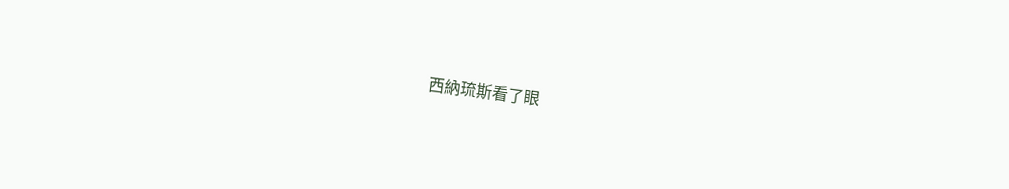西納琉斯看了眼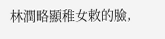林潤略顯稚女敕的臉,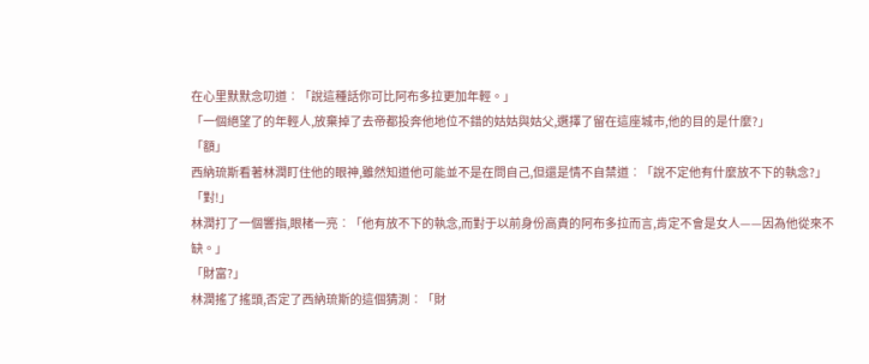在心里默默念叨道︰「說這種話你可比阿布多拉更加年輕。」
「一個絕望了的年輕人,放棄掉了去帝都投奔他地位不錯的姑姑與姑父,選擇了留在這座城市,他的目的是什麼?」
「額」
西納琉斯看著林潤盯住他的眼神,雖然知道他可能並不是在問自己,但還是情不自禁道︰「說不定他有什麼放不下的執念?」
「對!」
林潤打了一個響指,眼楮一亮︰「他有放不下的執念,而對于以前身份高貴的阿布多拉而言,肯定不會是女人——因為他從來不缺。」
「財富?」
林潤搖了搖頭,否定了西納琉斯的這個猜測︰「財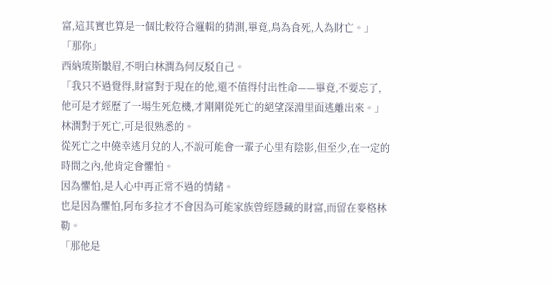富,這其實也算是一個比較符合邏輯的猜測,畢竟,鳥為食死,人為財亡。」
「那你」
西納琉斯皺眉,不明白林潤為何反駁自己。
「我只不過覺得,財富對于現在的他,還不值得付出性命——畢竟,不要忘了,他可是才經歷了一場生死危機,才剛剛從死亡的絕望深淵里面逃離出來。」
林潤對于死亡,可是很熟悉的。
從死亡之中僥幸逃月兌的人,不說可能會一輩子心里有陰影,但至少,在一定的時間之內,他肯定會懼怕。
因為懼怕,是人心中再正常不過的情緒。
也是因為懼怕,阿布多拉才不會因為可能家族曾經隱藏的財富,而留在麥格林勒。
「那他是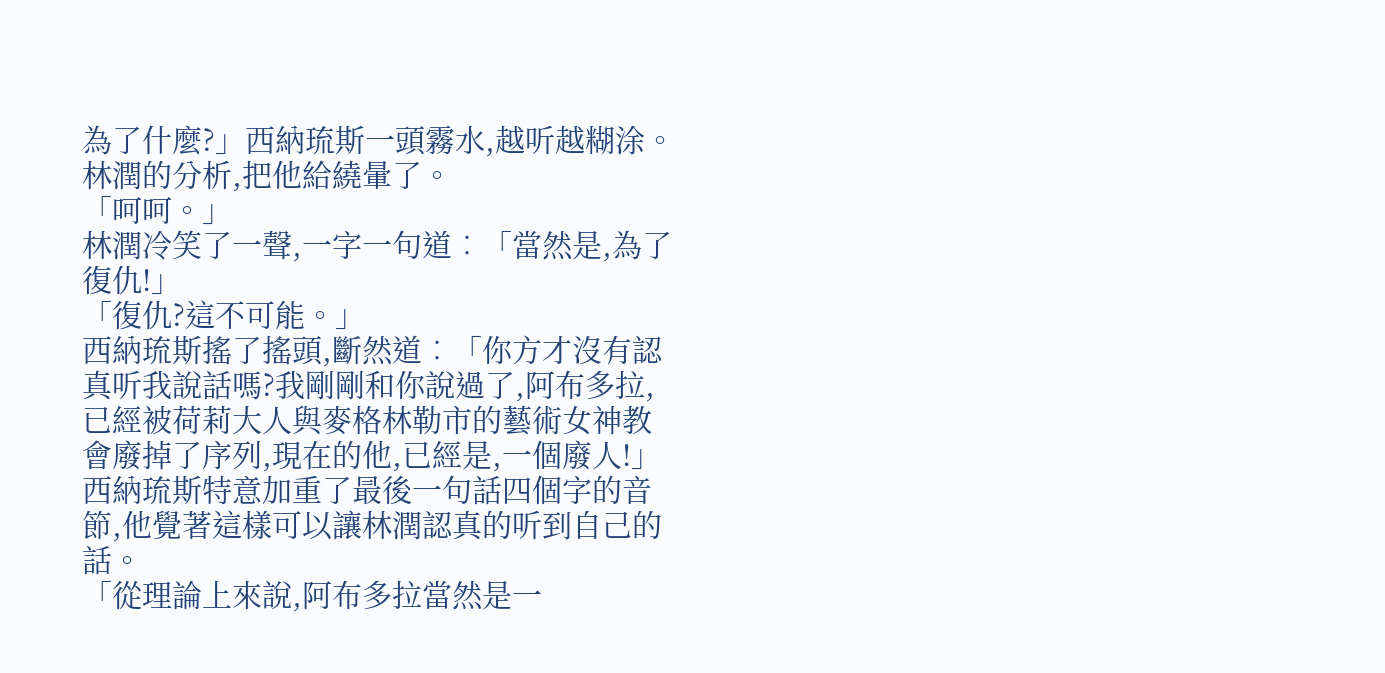為了什麼?」西納琉斯一頭霧水,越听越糊涂。
林潤的分析,把他給繞暈了。
「呵呵。」
林潤冷笑了一聲,一字一句道︰「當然是,為了復仇!」
「復仇?這不可能。」
西納琉斯搖了搖頭,斷然道︰「你方才沒有認真听我說話嗎?我剛剛和你說過了,阿布多拉,已經被荷莉大人與麥格林勒市的藝術女神教會廢掉了序列,現在的他,已經是,一個廢人!」
西納琉斯特意加重了最後一句話四個字的音節,他覺著這樣可以讓林潤認真的听到自己的話。
「從理論上來說,阿布多拉當然是一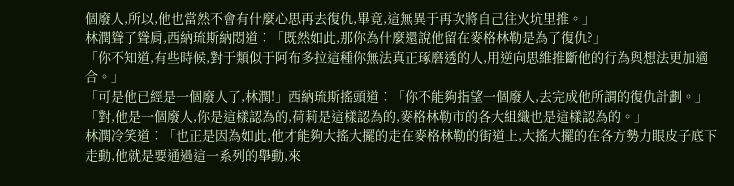個廢人,所以,他也當然不會有什麼心思再去復仇,畢竟,這無異于再次將自己往火坑里推。」
林潤聳了聳肩,西納琉斯納悶道︰「既然如此,那你為什麼還說他留在麥格林勒是為了復仇?」
「你不知道,有些時候,對于類似于阿布多拉這種你無法真正琢磨透的人,用逆向思維推斷他的行為與想法更加適合。」
「可是他已經是一個廢人了,林潤!」西納琉斯搖頭道︰「你不能夠指望一個廢人,去完成他所謂的復仇計劃。」
「對,他是一個廢人,你是這樣認為的,荷莉是這樣認為的,麥格林勒市的各大組織也是這樣認為的。」
林潤冷笑道︰「也正是因為如此,他才能夠大搖大擺的走在麥格林勒的街道上,大搖大擺的在各方勢力眼皮子底下走動,他就是要通過這一系列的舉動,來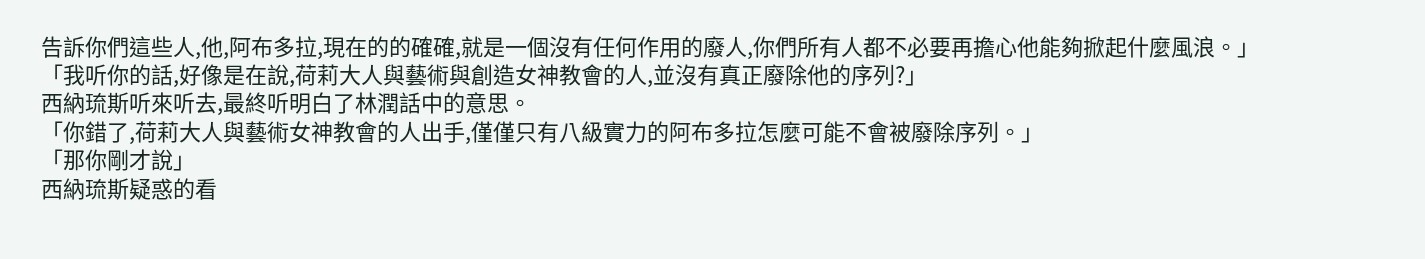告訴你們這些人,他,阿布多拉,現在的的確確,就是一個沒有任何作用的廢人,你們所有人都不必要再擔心他能夠掀起什麼風浪。」
「我听你的話,好像是在說,荷莉大人與藝術與創造女神教會的人,並沒有真正廢除他的序列?」
西納琉斯听來听去,最終听明白了林潤話中的意思。
「你錯了,荷莉大人與藝術女神教會的人出手,僅僅只有八級實力的阿布多拉怎麼可能不會被廢除序列。」
「那你剛才說」
西納琉斯疑惑的看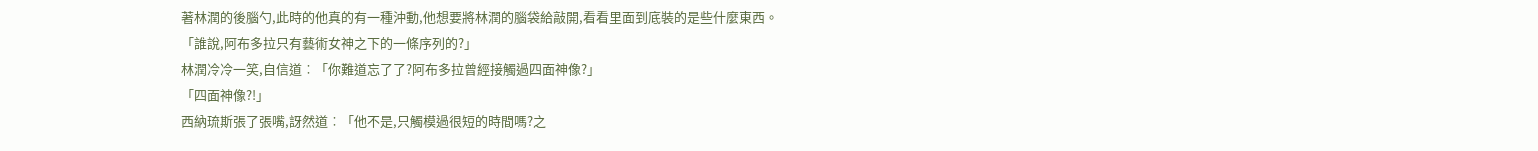著林潤的後腦勺,此時的他真的有一種沖動,他想要將林潤的腦袋給敲開,看看里面到底裝的是些什麼東西。
「誰說,阿布多拉只有藝術女神之下的一條序列的?」
林潤冷冷一笑,自信道︰「你難道忘了了?阿布多拉曾經接觸過四面神像?」
「四面神像?!」
西納琉斯張了張嘴,訝然道︰「他不是,只觸模過很短的時間嗎?之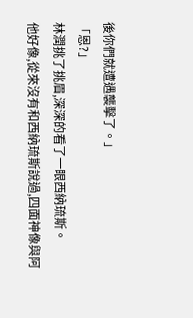後你們就遭遇襲擊了。」
「恩?」
林潤挑了挑眉,深深的看了一眼西納琉斯。
他好像,從來沒有和西納琉斯說過,四面神像與阿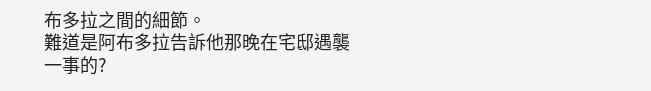布多拉之間的細節。
難道是阿布多拉告訴他那晚在宅邸遇襲一事的?